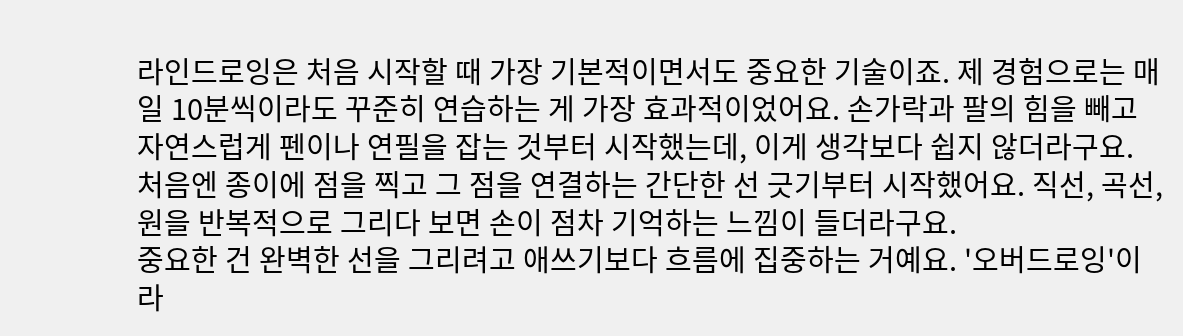라인드로잉은 처음 시작할 때 가장 기본적이면서도 중요한 기술이죠. 제 경험으로는 매일 10분씩이라도 꾸준히 연습하는 게 가장 효과적이었어요. 손가락과 팔의 힘을 빼고 자연스럽게 펜이나 연필을 잡는 것부터 시작했는데, 이게 생각보다 쉽지 않더라구요. 처음엔 종이에 점을 찍고 그 점을 연결하는 간단한 선 긋기부터 시작했어요. 직선, 곡선, 원을 반복적으로 그리다 보면 손이 점차 기억하는 느낌이 들더라구요.
중요한 건 완벽한 선을 그리려고 애쓰기보다 흐름에 집중하는 거예요. '오버드로잉'이라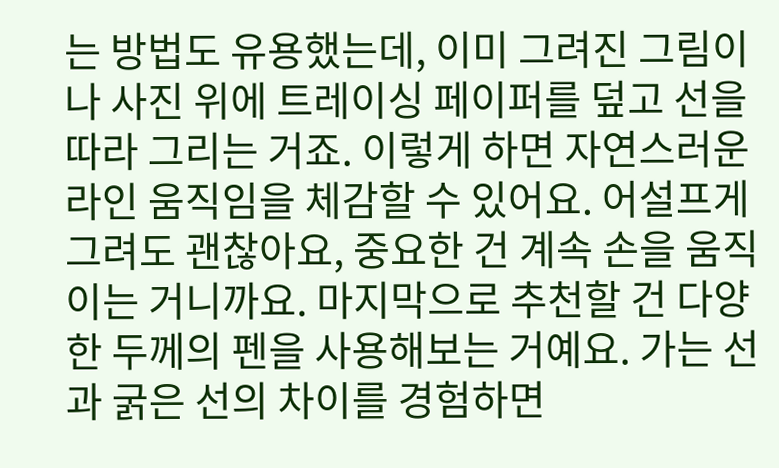는 방법도 유용했는데, 이미 그려진 그림이나 사진 위에 트레이싱 페이퍼를 덮고 선을 따라 그리는 거죠. 이렇게 하면 자연스러운 라인 움직임을 체감할 수 있어요. 어설프게 그려도 괜찮아요, 중요한 건 계속 손을 움직이는 거니까요. 마지막으로 추천할 건 다양한 두께의 펜을 사용해보는 거예요. 가는 선과 굵은 선의 차이를 경험하면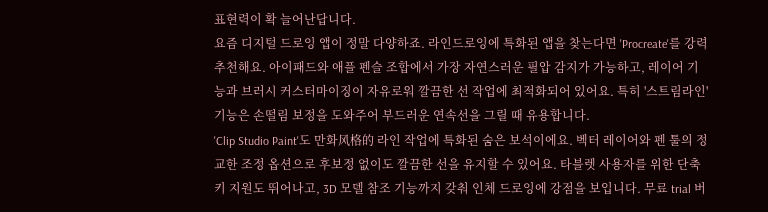표현력이 확 늘어난답니다.
요즘 디지털 드로잉 앱이 정말 다양하죠. 라인드로잉에 특화된 앱을 찾는다면 'Procreate'를 강력 추천해요. 아이패드와 애플 펜슬 조합에서 가장 자연스러운 필압 감지가 가능하고, 레이어 기능과 브러시 커스터마이징이 자유로워 깔끔한 선 작업에 최적화되어 있어요. 특히 '스트림라인' 기능은 손떨림 보정을 도와주어 부드러운 연속선을 그릴 때 유용합니다.
'Clip Studio Paint'도 만화风格的 라인 작업에 특화된 숨은 보석이에요. 벡터 레이어와 펜 툴의 정교한 조정 옵션으로 후보정 없이도 깔끔한 선을 유지할 수 있어요. 타블렛 사용자를 위한 단축키 지원도 뛰어나고, 3D 모델 참조 기능까지 갖춰 인체 드로잉에 강점을 보입니다. 무료 trial 버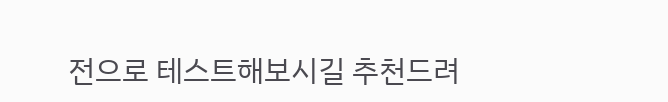전으로 테스트해보시길 추천드려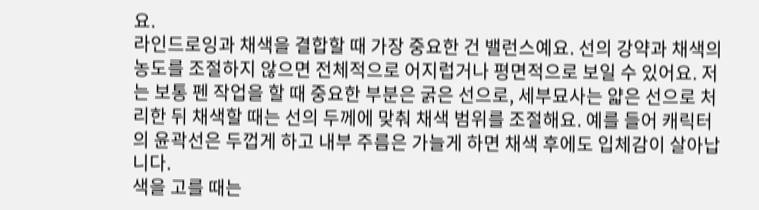요.
라인드로잉과 채색을 결합할 때 가장 중요한 건 밸런스예요. 선의 강약과 채색의 농도를 조절하지 않으면 전체적으로 어지럽거나 평면적으로 보일 수 있어요. 저는 보통 펜 작업을 할 때 중요한 부분은 굵은 선으로, 세부묘사는 얇은 선으로 처리한 뒤 채색할 때는 선의 두께에 맞춰 채색 범위를 조절해요. 예를 들어 캐릭터의 윤곽선은 두껍게 하고 내부 주름은 가늘게 하면 채색 후에도 입체감이 살아납니다.
색을 고를 때는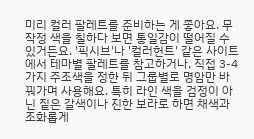미리 컬러 팔레트를 준비하는 게 좋아요. 무작정 색을 칠하다 보면 통일감이 떨어질 수 있거든요. '픽시브'나 '컬러헌트' 같은 사이트에서 테마별 팔레트를 참고하거나, 직접 3-4가지 주조색을 정한 뒤 그룹별로 명암만 바꿔가며 사용해요. 특히 라인 색을 검정이 아닌 짙은 갈색이나 진한 보라로 하면 채색과 조화롭게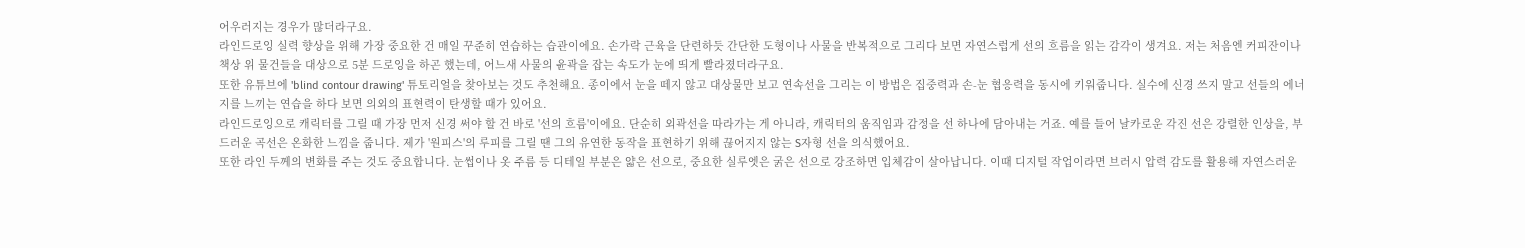어우러지는 경우가 많더라구요.
라인드로잉 실력 향상을 위해 가장 중요한 건 매일 꾸준히 연습하는 습관이에요. 손가락 근육을 단련하듯 간단한 도형이나 사물을 반복적으로 그리다 보면 자연스럽게 선의 흐름을 읽는 감각이 생겨요. 저는 처음엔 커피잔이나 책상 위 물건들을 대상으로 5분 드로잉을 하곤 했는데, 어느새 사물의 윤곽을 잡는 속도가 눈에 띄게 빨라졌더라구요.
또한 유튜브에 'blind contour drawing' 튜토리얼을 찾아보는 것도 추천해요. 종이에서 눈을 떼지 않고 대상물만 보고 연속선을 그리는 이 방법은 집중력과 손-눈 협응력을 동시에 키워줍니다. 실수에 신경 쓰지 말고 선들의 에너지를 느끼는 연습을 하다 보면 의외의 표현력이 탄생할 때가 있어요.
라인드로잉으로 캐릭터를 그릴 때 가장 먼저 신경 써야 할 건 바로 '선의 흐름'이에요. 단순히 외곽선을 따라가는 게 아니라, 캐릭터의 움직임과 감정을 선 하나에 담아내는 거죠. 예를 들어 날카로운 각진 선은 강렬한 인상을, 부드러운 곡선은 온화한 느낌을 줍니다. 제가 '원피스'의 루피를 그릴 땐 그의 유연한 동작을 표현하기 위해 끊어지지 않는 S자형 선을 의식했어요.
또한 라인 두께의 변화를 주는 것도 중요합니다. 눈썹이나 옷 주름 등 디테일 부분은 얇은 선으로, 중요한 실루엣은 굵은 선으로 강조하면 입체감이 살아납니다. 이때 디지털 작업이라면 브러시 압력 감도를 활용해 자연스러운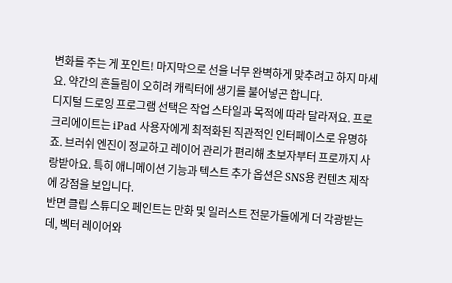변화를 주는 게 포인트! 마지막으로 선을 너무 완벽하게 맞추려고 하지 마세요. 약간의 흔들림이 오히려 캐릭터에 생기를 불어넣곤 합니다.
디지털 드로잉 프로그램 선택은 작업 스타일과 목적에 따라 달라져요. 프로크리에이트는 iPad 사용자에게 최적화된 직관적인 인터페이스로 유명하죠. 브러쉬 엔진이 정교하고 레이어 관리가 편리해 초보자부터 프로까지 사랑받아요. 특히 애니메이션 기능과 텍스트 추가 옵션은 SNS용 컨텐츠 제작에 강점을 보입니다.
반면 클립 스튜디오 페인트는 만화 및 일러스트 전문가들에게 더 각광받는데, 벡터 레이어와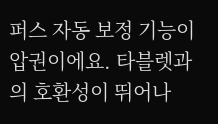퍼스 자동 보정 기능이 압권이에요. 타블렛과의 호환성이 뛰어나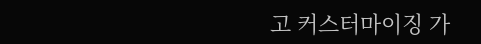고 커스터마이징 가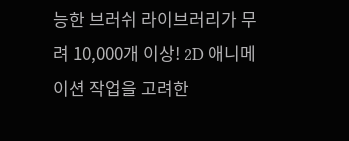능한 브러쉬 라이브러리가 무려 10,000개 이상! 2D 애니메이션 작업을 고려한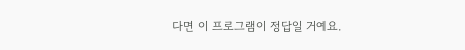다면 이 프로그램이 정답일 거예요.